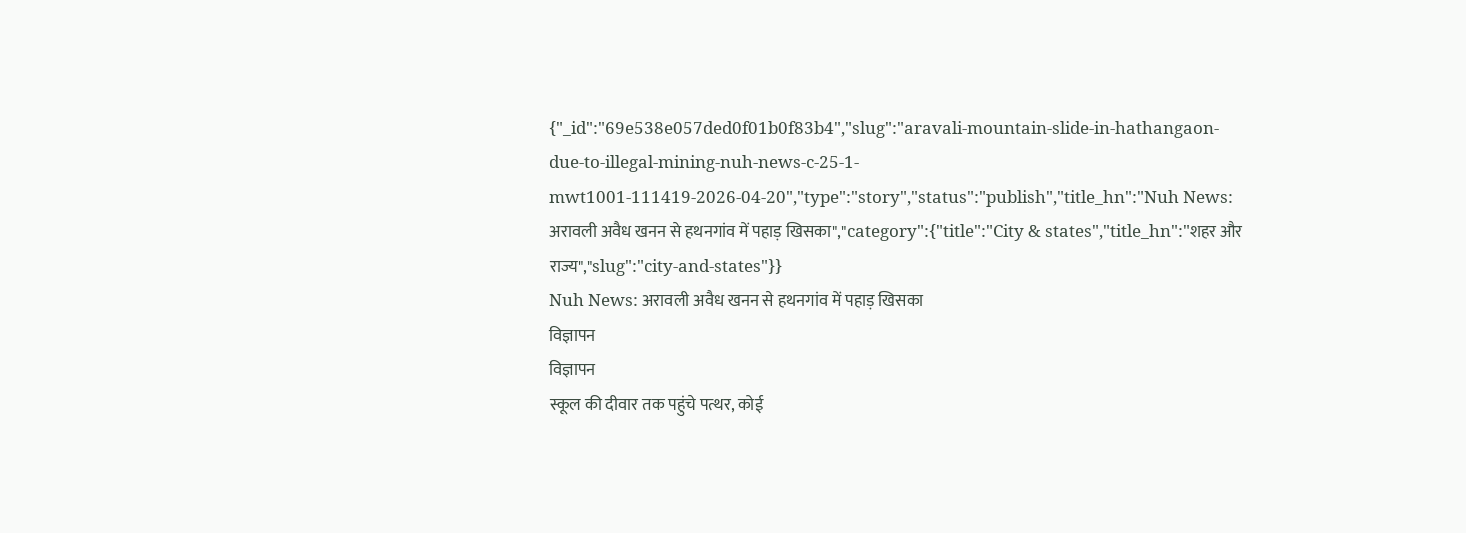{"_id":"69e538e057ded0f01b0f83b4","slug":"aravali-mountain-slide-in-hathangaon-due-to-illegal-mining-nuh-news-c-25-1-mwt1001-111419-2026-04-20","type":"story","status":"publish","title_hn":"Nuh News: अरावली अवैध खनन से हथनगांव में पहाड़ खिसका","category":{"title":"City & states","title_hn":"शहर और राज्य","slug":"city-and-states"}}
Nuh News: अरावली अवैध खनन से हथनगांव में पहाड़ खिसका
विज्ञापन
विज्ञापन
स्कूल की दीवार तक पहुंचे पत्थर, कोई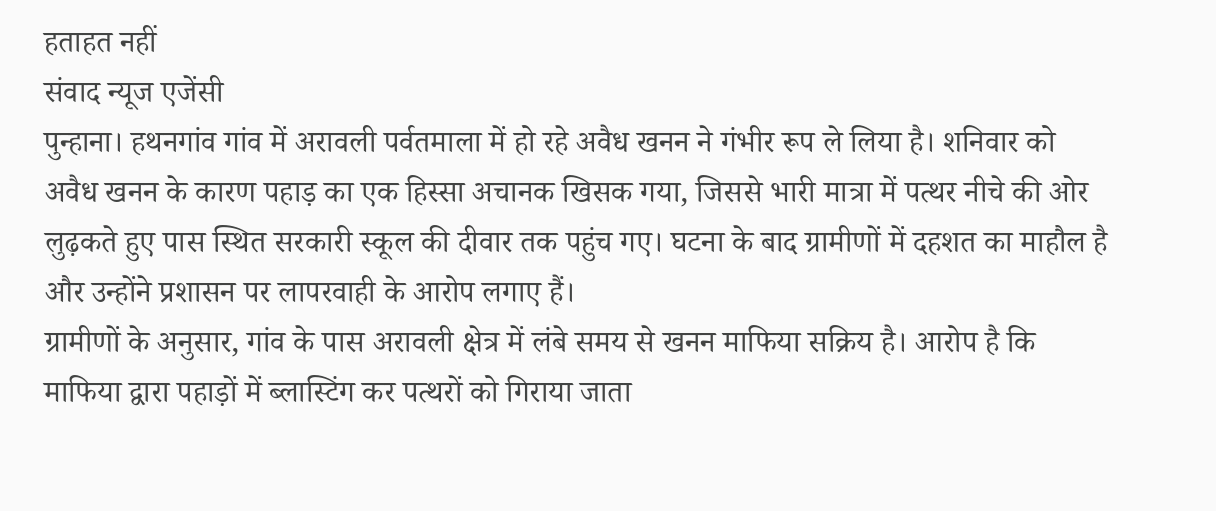हताहत नहीं
संवाद न्यूज एजेंसी
पुन्हाना। हथनगांव गांव में अरावली पर्वतमाला में हो रहे अवैध खनन ने गंभीर रूप ले लिया है। शनिवार को अवैध खनन के कारण पहाड़ का एक हिस्सा अचानक खिसक गया, जिससे भारी मात्रा में पत्थर नीचे की ओर लुढ़कते हुए पास स्थित सरकारी स्कूल की दीवार तक पहुंच गए। घटना के बाद ग्रामीणों में दहशत का माहौल है और उन्होंने प्रशासन पर लापरवाही के आरोप लगाए हैं।
ग्रामीणों के अनुसार, गांव के पास अरावली क्षेत्र में लंबे समय से खनन माफिया सक्रिय है। आरोप है कि माफिया द्वारा पहाड़ों में ब्लास्टिंग कर पत्थरों को गिराया जाता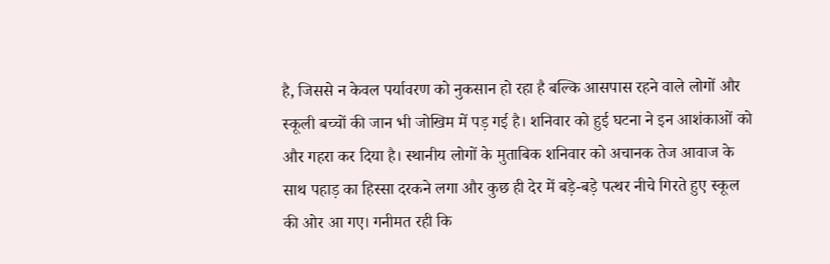है, जिससे न केवल पर्यावरण को नुकसान हो रहा है बल्कि आसपास रहने वाले लोगों और स्कूली बच्चों की जान भी जोखिम में पड़ गई है। शनिवार को हुई घटना ने इन आशंकाओं को और गहरा कर दिया है। स्थानीय लोगों के मुताबिक शनिवार को अचानक तेज आवाज के साथ पहाड़ का हिस्सा दरकने लगा और कुछ ही देर में बड़े-बड़े पत्थर नीचे गिरते हुए स्कूल की ओर आ गए। गनीमत रही कि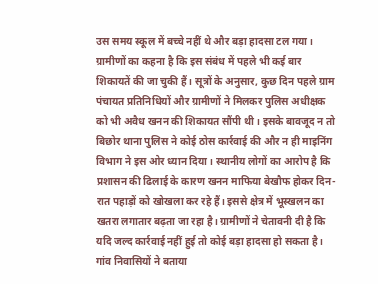उस समय स्कूल में बच्चे नहीं थे और बड़ा हादसा टल गया।
ग्रामीणों का कहना है कि इस संबंध में पहले भी कई बार शिकायतें की जा चुकी हैं। सूत्रों के अनुसार, कुछ दिन पहले ग्राम पंचायत प्रतिनिधियों और ग्रामीणों ने मिलकर पुलिस अधीक्षक को भी अवैध खनन की शिकायत सौंपी थी। इसके बावजूद न तो बिछोर थाना पुलिस ने कोई ठोस कार्रवाई की और न ही माइनिंग विभाग ने इस ओर ध्यान दिया। स्थानीय लोगों का आरोप है कि प्रशासन की ढिलाई के कारण खनन माफिया बेखौफ होकर दिन-रात पहाड़ों को खोखला कर रहे हैं। इससे क्षेत्र में भूस्खलन का खतरा लगातार बढ़ता जा रहा है। ग्रामीणों ने चेतावनी दी है कि यदि जल्द कार्रवाई नहीं हुई तो कोई बड़ा हादसा हो सकता है।
गांव निवासियों ने बताया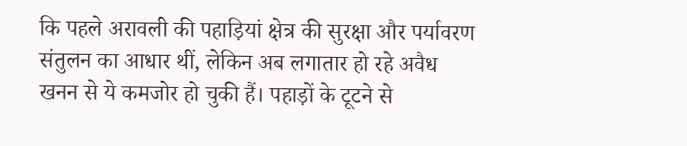कि पहले अरावली की पहाड़ियां क्षेत्र की सुरक्षा और पर्यावरण संतुलन का आधार थीं, लेकिन अब लगातार हो रहे अवैध खनन से ये कमजोर हो चुकी हैं। पहाड़ों के टूटने से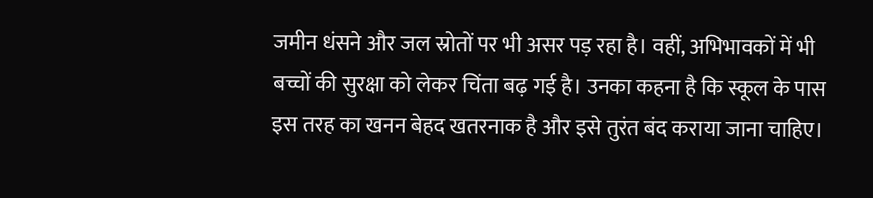जमीन धंसने और जल स्रोतों पर भी असर पड़ रहा है। वहीं, अभिभावकों में भी बच्चों की सुरक्षा को लेकर चिंता बढ़ गई है। उनका कहना है कि स्कूल के पास इस तरह का खनन बेहद खतरनाक है और इसे तुरंत बंद कराया जाना चाहिए।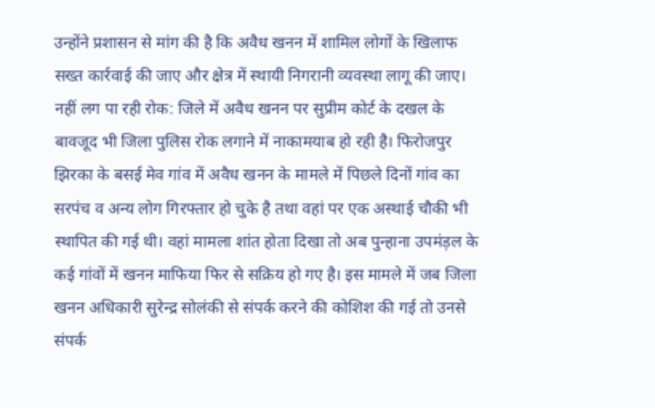उन्होंने प्रशासन से मांग की है कि अवैध खनन में शामिल लोगों के खिलाफ सख्त कार्रवाई की जाए और क्षेत्र में स्थायी निगरानी व्यवस्था लागू की जाए।
नहीं लग पा रही रोक: जिले में अवैध खनन पर सुप्रीम कोर्ट के दखल के बावजूद भी जिला पुलिस रोक लगाने में नाकामयाब हो रही है। फिरोजपुर झिरका के बसई मेव गांव में अवैध खनन के मामले में पिछले दिनों गांव का सरपंच व अन्य लोग गिरफ्तार हो चुके है तथा वहां पर एक अस्थाई चौकी भी स्थापित की गई थी। वहां मामला शांत होता दिखा तो अब पुन्हाना उपमंड़ल के कई गांवों में खनन माफिया फिर से सक्रिय हो गए है। इस मामले में जब जिला खनन अधिकारी सुरेन्द्र सोलंकी से संपर्क करने की कोशिश की गई तो उनसे संपर्क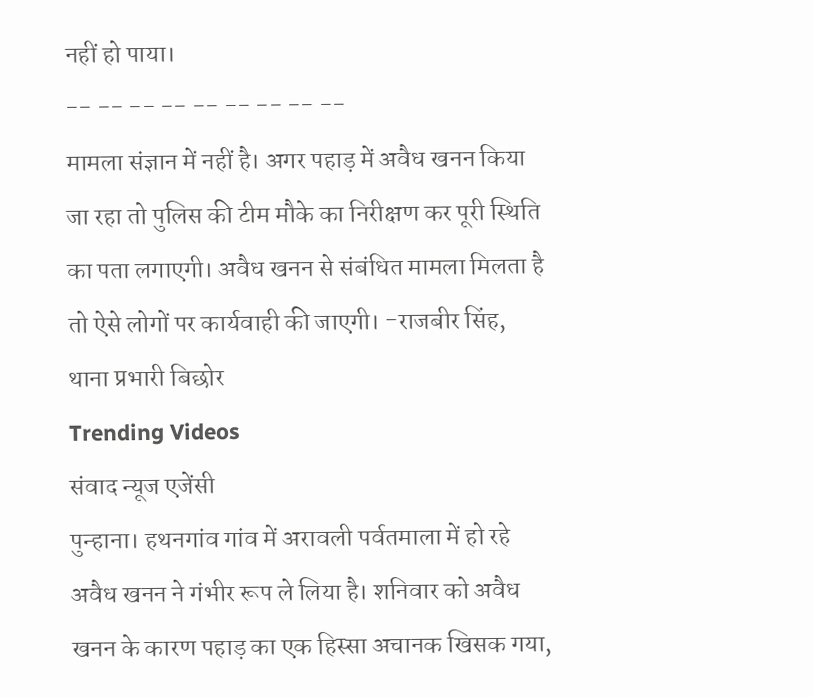नहीं हो पाया।
-- -- -- -- -- -- -- -- --
मामला संज्ञान में नहीं है। अगर पहाड़ में अवैध खनन किया जा रहा तो पुलिस की टीम मौके का निरीक्षण कर पूरी स्थिति का पता लगाएगी। अवैध खनन से संबंधित मामला मिलता है तो ऐसे लोगों पर कार्यवाही की जाएगी। -राजबीर सिंह, थाना प्रभारी बिछोर
Trending Videos
संवाद न्यूज एजेंसी
पुन्हाना। हथनगांव गांव में अरावली पर्वतमाला में हो रहे अवैध खनन ने गंभीर रूप ले लिया है। शनिवार को अवैध खनन के कारण पहाड़ का एक हिस्सा अचानक खिसक गया,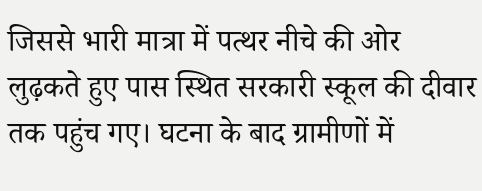जिससे भारी मात्रा में पत्थर नीचे की ओर लुढ़कते हुए पास स्थित सरकारी स्कूल की दीवार तक पहुंच गए। घटना के बाद ग्रामीणों में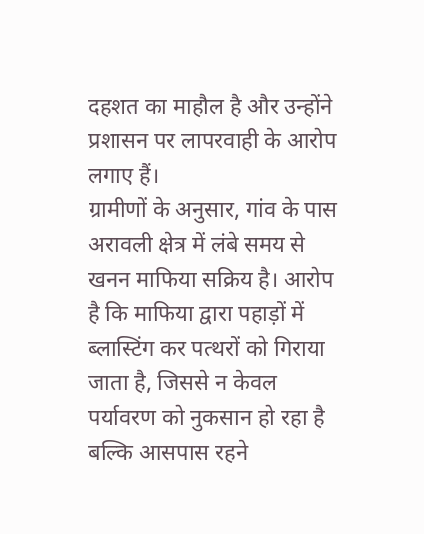दहशत का माहौल है और उन्होंने प्रशासन पर लापरवाही के आरोप लगाए हैं।
ग्रामीणों के अनुसार, गांव के पास अरावली क्षेत्र में लंबे समय से खनन माफिया सक्रिय है। आरोप है कि माफिया द्वारा पहाड़ों में ब्लास्टिंग कर पत्थरों को गिराया जाता है, जिससे न केवल पर्यावरण को नुकसान हो रहा है बल्कि आसपास रहने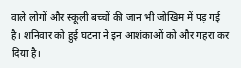वाले लोगों और स्कूली बच्चों की जान भी जोखिम में पड़ गई है। शनिवार को हुई घटना ने इन आशंकाओं को और गहरा कर दिया है।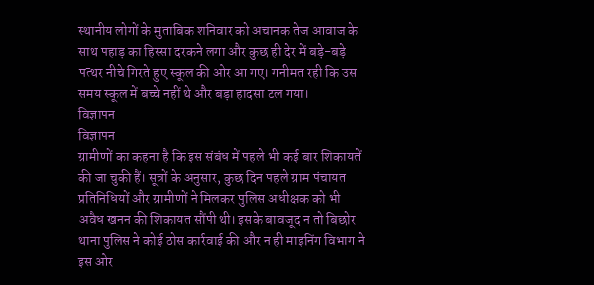स्थानीय लोगों के मुताबिक शनिवार को अचानक तेज आवाज के साथ पहाड़ का हिस्सा दरकने लगा और कुछ ही देर में बड़े-बड़े पत्थर नीचे गिरते हुए स्कूल की ओर आ गए। गनीमत रही कि उस समय स्कूल में बच्चे नहीं थे और बड़ा हादसा टल गया।
विज्ञापन
विज्ञापन
ग्रामीणों का कहना है कि इस संबंध में पहले भी कई बार शिकायतें की जा चुकी हैं। सूत्रों के अनुसार, कुछ दिन पहले ग्राम पंचायत प्रतिनिधियों और ग्रामीणों ने मिलकर पुलिस अधीक्षक को भी अवैध खनन की शिकायत सौंपी थी। इसके बावजूद न तो बिछोर थाना पुलिस ने कोई ठोस कार्रवाई की और न ही माइनिंग विभाग ने इस ओर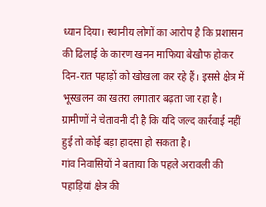ध्यान दिया। स्थानीय लोगों का आरोप है कि प्रशासन की ढिलाई के कारण खनन माफिया बेखौफ होकर दिन-रात पहाड़ों को खोखला कर रहे हैं। इससे क्षेत्र में भूस्खलन का खतरा लगातार बढ़ता जा रहा है। ग्रामीणों ने चेतावनी दी है कि यदि जल्द कार्रवाई नहीं हुई तो कोई बड़ा हादसा हो सकता है।
गांव निवासियों ने बताया कि पहले अरावली की पहाड़ियां क्षेत्र की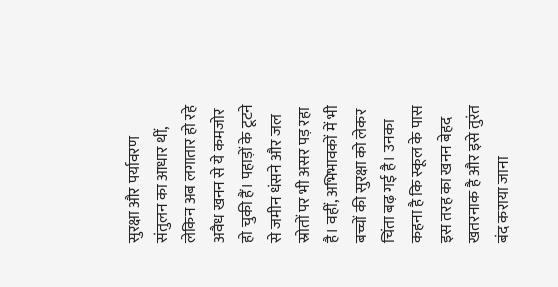सुरक्षा और पर्यावरण संतुलन का आधार थीं, लेकिन अब लगातार हो रहे अवैध खनन से ये कमजोर हो चुकी हैं। पहाड़ों के टूटने से जमीन धंसने और जल स्रोतों पर भी असर पड़ रहा है। वहीं, अभिभावकों में भी बच्चों की सुरक्षा को लेकर चिंता बढ़ गई है। उनका कहना है कि स्कूल के पास इस तरह का खनन बेहद खतरनाक है और इसे तुरंत बंद कराया जाना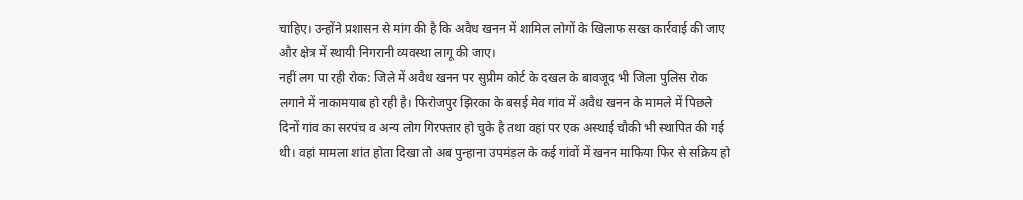चाहिए। उन्होंने प्रशासन से मांग की है कि अवैध खनन में शामिल लोगों के खिलाफ सख्त कार्रवाई की जाए और क्षेत्र में स्थायी निगरानी व्यवस्था लागू की जाए।
नहीं लग पा रही रोक: जिले में अवैध खनन पर सुप्रीम कोर्ट के दखल के बावजूद भी जिला पुलिस रोक लगाने में नाकामयाब हो रही है। फिरोजपुर झिरका के बसई मेव गांव में अवैध खनन के मामले में पिछले दिनों गांव का सरपंच व अन्य लोग गिरफ्तार हो चुके है तथा वहां पर एक अस्थाई चौकी भी स्थापित की गई थी। वहां मामला शांत होता दिखा तो अब पुन्हाना उपमंड़ल के कई गांवों में खनन माफिया फिर से सक्रिय हो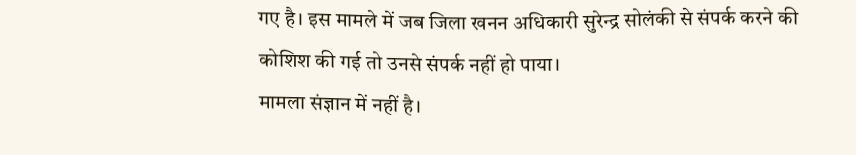गए है। इस मामले में जब जिला खनन अधिकारी सुरेन्द्र सोलंकी से संपर्क करने की कोशिश की गई तो उनसे संपर्क नहीं हो पाया।
मामला संज्ञान में नहीं है।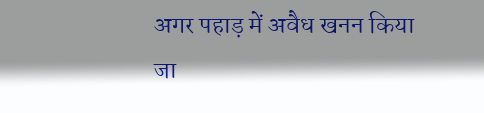अगर पहाड़ में अवैध खनन किया जा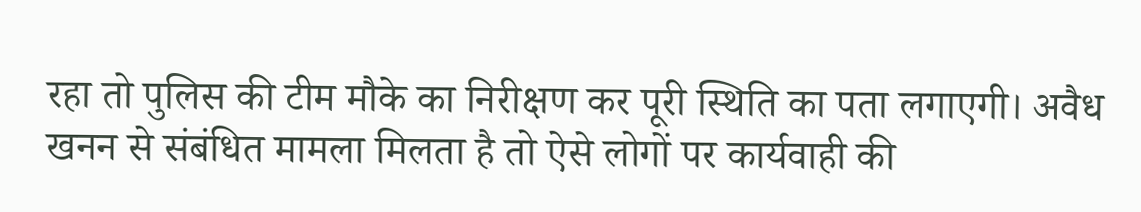रहा तो पुलिस की टीम मौके का निरीक्षण कर पूरी स्थिति का पता लगाएगी। अवैध खनन से संबंधित मामला मिलता है तो ऐसे लोगों पर कार्यवाही की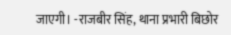जाएगी। -राजबीर सिंह, थाना प्रभारी बिछोर